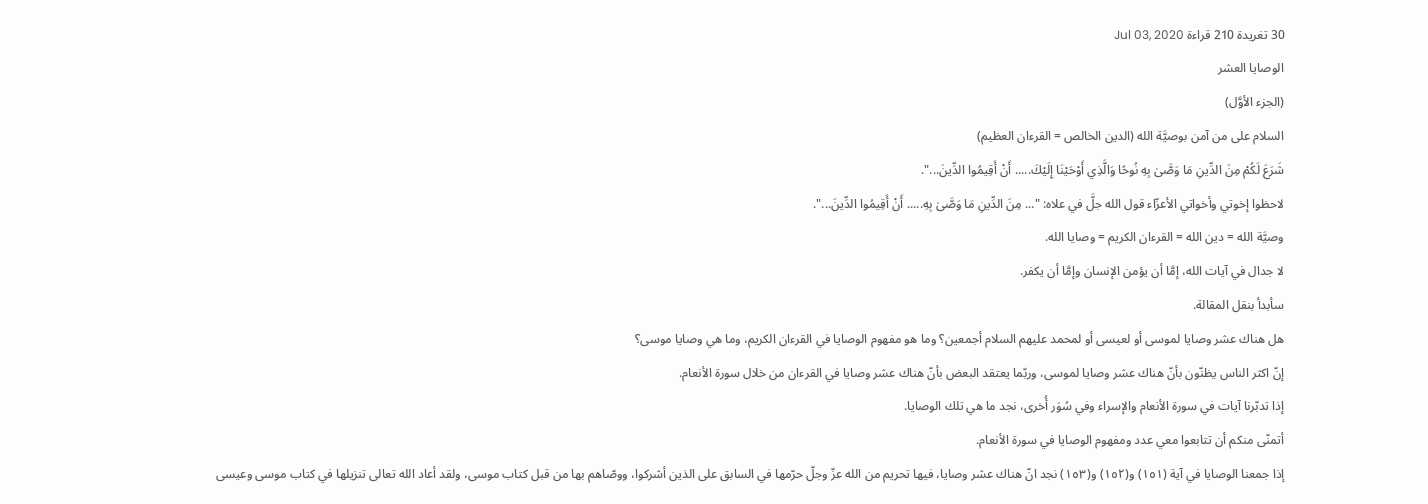30 تغريدة 210 قراءة Jul 03, 2020
الوصايا العشر
(الجزء الأوَّل)
السلام على من آمن بوصيَّة الله (الدين الخالص = القرءان العظيم)
شَرَعَ لَكُمْ مِنَ الدِّينِ مَا وَصَّىٰ بِهِ نُوحًا وَالَّذِي أَوْحَيْنَا إِلَيْكَ..... أَنْ أَقِيمُوا الدِّينَ...".
لاحظوا إخوتي وأخواتي الأعزّاء قول الله جلَّ في علاه: "... مِنَ الدِّينِ مَا وَصَّىٰ بِهِ..... أَنْ أَقِيمُوا الدِّينَ...".
وصيَّة الله = دين الله = القرءان الكريم = وصايا الله.
لا جدال في آيات الله، إمَّا أن يؤمن الإنسان وإمَّا أن يكفر.
سأبدأ بنقل المقالة.
هل هناك عشر وصايا لموسى أو لعيسى أو لمحمد عليهم السلام أجمعين؟ وما هو مفهوم الوصايا في القرءان الكريم، وما هي وصايا موسى؟
إنّ اكثر الناس يظنّون بأنّ هناك عشر وصايا لموسى، وربّما يعتقد البعض بأنّ هناك عشر وصايا في القرءان من خلال سورة الأنعام.
إذا تدبّرنا آيات في سورة الأنعام والإسراء وفي سُوَر أُخرى، نجد ما هي تلك الوصايا.
أتمنّى منكم أن تتابعوا معي عدد ومفهوم الوصايا في سورة الأنعام.
إذا جمعنا الوصايا في آية (١٥١) و(١٥٢) و(١٥٣) نجد انّ هناك عشر وصايا، فيها تحريم من الله عزّ وجلّ حرّمها في السابق على الذين أشركوا، ووصّاهم بها من قبل كتاب موسى، ولقد أعاد الله تعالى تنزيلها في كتاب موسى وعيسى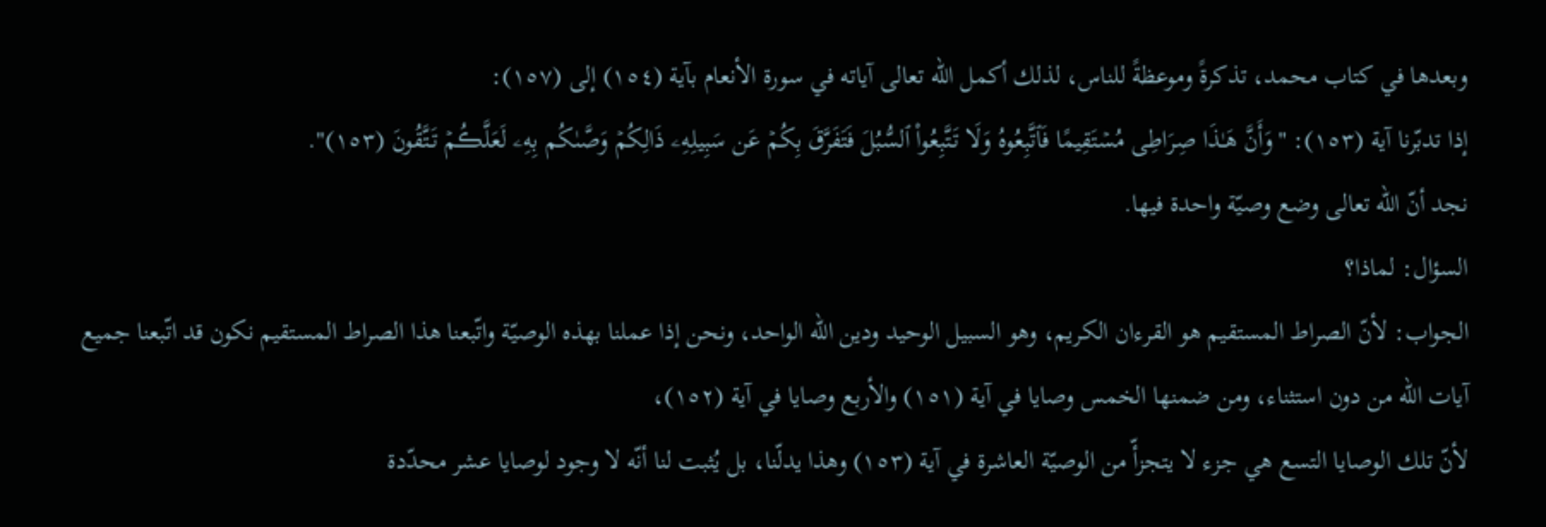وبعدها في كتاب محمد، تذكرةً وموعظةً للناس، لذلك أكمل الله تعالى آياته في سورة الأنعام بآية (١٥٤) إلى (١٥٧):
إذا تدبّرنا آية (١٥٣): "وَأَنَّ هَـٰذَا صِرَاطِى مُسۡتَقِيمًا فَٱتَّبِعُوهُ‌ وَلَا تَتَّبِعُواْ ٱلسُّبُلَ فَتَفَرَّقَ بِكُمۡ عَن سَبِيلِهِۦ‌ ذَالِكُمۡ وَصَّٮٰكُم بِهِۦ لَعَلَّڪُمۡ تَتَّقُونَ (١٥٣)".
نجد أنّ الله تعالى وضع وصيّة واحدة فيها.
السؤال: لماذا؟
الجواب: لأنّ الصراط المستقيم هو القرءان الكريم، وهو السبيل الوحيد ودين الله الواحد، ونحن إذا عملنا بهذه الوصيّة واتّبعنا هذا الصراط المستقيم نكون قد اتّبعنا جميع آيات الله من دون استثناء، ومن ضمنها الخمس وصايا في آية (١٥١) والأربع وصايا في آية (١٥٢)،
لأنّ تلك الوصايا التسع هي جزء لا يتجزأّ من الوصيّة العاشرة في آية (١٥٣) وهذا يدلّنا، بل يُثبت لنا أنّه لا وجود لوصايا عشر محدّدة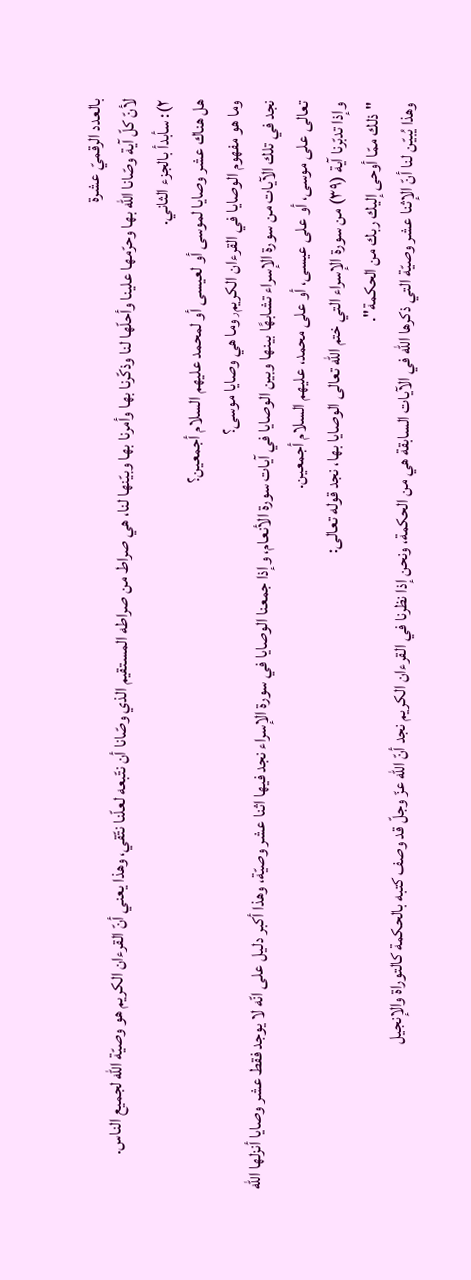بالعدد الرقميّ عشرة
لأنّ كلّ آية وصّانا الله بها وحرّمها علينا وأحلّها لنا وذكّرنا بها وأمرنا بها وبيّنها لنا، هي صراط من صراطه المستقيم الذي وصّانا أن نتّبعه لعلّنا نتّقي، وهذا يعني أنّ القرءان الكريم هو وصيّة الله لجميع الناس.
٢): سأبدأ بالجزء الثاني.
هل هناك عشر وصايا لموسى أو لعيسى أو لمحمد عليهم السلام أجمعين؟
وما هو مفهوم الوصايا في القرءان الكريم٫وما هي وصايا موسى؟
نجد في تلك الآيات من سورة الإسراء تشابهًا بينها وبين الوصايا في آيات سورة الأنعام، وإذا جمعنا الوصايا في سورة الإسراء نجد فيها اثنا عشر وصيّة، وهذا أكبر دليل على انّه لا يوجد فقط عشر وصايا أنزلها الله تعالى على موسى، أو على عيسى، أو على محمد، عليهم السلام أجمعين.
وإذا تدبّرنا آية (٣٩) من سورة الإسراء التي ختم الله تعالى الوصايا بها، نجد قوله تعالى:
"ذلك ممّا أوحى إليك ربك من الحكمة".
وهذا يُبيّن لنا أنّ الإثنا عشر وصيّة التي ذكرها الله في الآيات السابقة هي من الحكمة، ونحن إذا نظرنا في القرءان الكريم نجد أنّ الله عزّ وجلّ قد وصف كتبه بالحكمة كالتوراة والإنجيل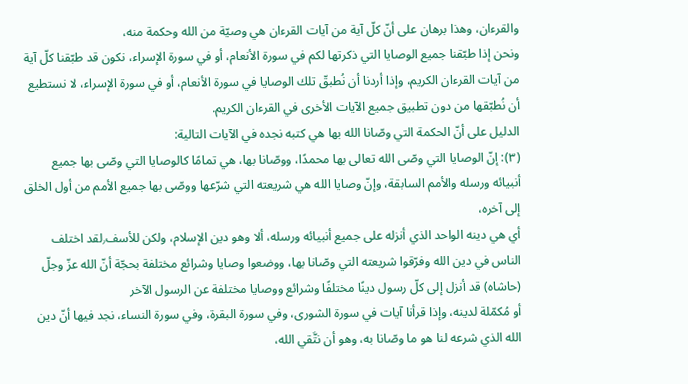والقرءان، وهذا برهان على أنّ كلّ آية من آيات القرءان هي وصيّة من الله وحكمة منه،
ونحن إذا طبّقنا جميع الوصايا التي ذكرتها لكم في سورة الأنعام، أو في سورة الإسراء، نكون قد طبّقنا كلّ آية من آيات القرءان الكريم، وإذا أردنا أن نُطبقّ تلك الوصايا في سورة الأنعام، أو في سورة الإسراء، لا نستطيع أن نُطبّقها من دون تطبيق جميع الآيات الأخرى في القرءان الكريم.
الدليل على أنّ الحكمة التي وصّانا الله بها هي كتبه نجده في الآيات التالية:
(٣): إنّ الوصايا التي وصّى الله تعالى بها محمدًا، ووصّانا بها، هي تمامًا كالوصايا التي وصّى بها جميع أنبيائه ورسله والأمم السابقة، وإنّ وصايا الله هي شريعته التي شرّعها ووصّى بها جميع الأمم من أول الخلق إلى آخره،
أي هي دينه الواحد الذي أنزله على جميع أنبيائه ورسله، ألا وهو دين الإسلام، ولكن للأسف٫لقد اختلف الناس في دين الله وفرّقوا شريعته التي وصّانا بها، ووضعوا وصايا وشرائع مختلفة بحجّة أنّ الله عزّ وجلّ (حاشاه) قد أنزل إلى كلّ رسول دينًا مختلفًا وشرائع ووصايا مختلفة عن الرسول الآخر
أو مُكمّلة لدينه، وإذا قرأنا آيات في سورة الشورى، وفي سورة البقرة، وفي سورة النساء، نجد فيها أنّ دين الله الذي شرعه لنا هو ما وصّانا به، وهو أن نتَّقي الله،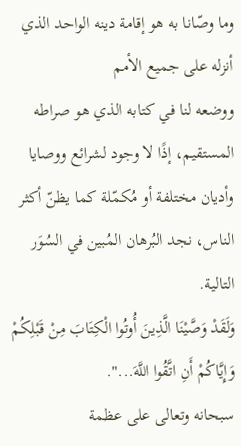وما وصّانا به هو إقامة دينه الواحد الذي أنزله على جميع الأمم
ووضعه لنا في كتابه الذي هو صراطه المستقيم، إذًا لا وجود لشرائع ووصايا وأديان مختلفة أو مُكمّلة كما يظنّ أكثر الناس، نجد البُرهان المُبين في السُوَر التالية.
وَلَقَدْ وَصَّيْنَا الَّذِينَ أُوتُوا الْكِتَابَ مِنْ قَبْلِكُمْ وَإِيَّاكُمْ أَنِ اتَّقُوا اللَّهَ...".
سبحانه وتعالى على عظمة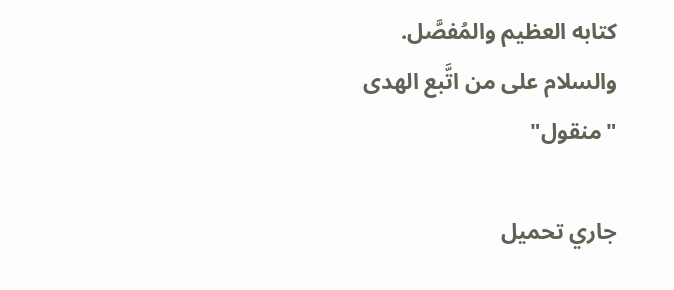كتابه العظيم والمُفصَّل.
والسلام على من اتَّبع الهدى
"منقول"

جاري تحميل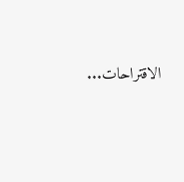الاقتراحات...